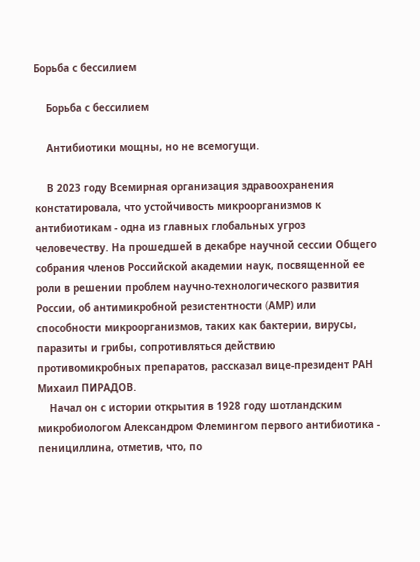Борьба с бессилием

    Борьба с бессилием

    Антибиотики мощны, но не всемогущи.

    В 2023 году Всемирная организация здравоохранения констатировала, что устойчивость микроорганизмов к антибиотикам - одна из главных глобальных угроз человечеству. На прошедшей в декабре научной сессии Общего собрания членов Российской академии наук, посвященной ее роли в решении проблем научно-технологического развития России, об антимикробной резистентности (AMР) или способности микроорганизмов, таких как бактерии, вирусы, паразиты и грибы, сопротивляться действию противомикробных препаратов, рассказал вице-президент РАН Михаил ПИРАДОВ.
    Начал он с истории открытия в 1928 году шотландским микробиологом Александром Флемингом первого антибиотика - пенициллина, отметив, что, по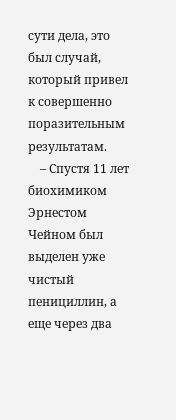сути дела, это был случай, который привел к совершенно поразительным результатам.
    – Спустя 11 лет биохимиком Эрнестом Чейном был выделен уже чистый пенициллин, а еще через два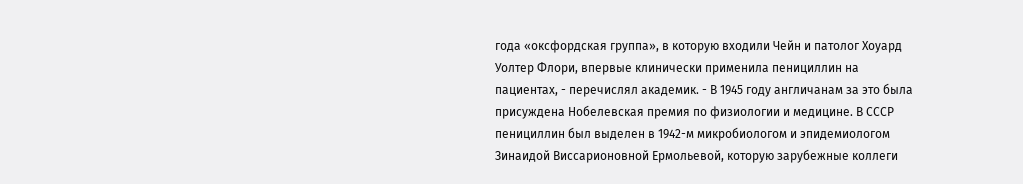года «оксфордская группа», в которую входили Чейн и патолог Хоуард Уолтер Флори, впервые клинически применила пенициллин на пациентах, - перечислял академик. - В 1945 году англичанам за это была присуждена Нобелевская премия по физиологии и медицине. В СССР пенициллин был выделен в 1942-м микробиологом и эпидемиологом Зинаидой Виссарионовной Ермольевой, которую зарубежные коллеги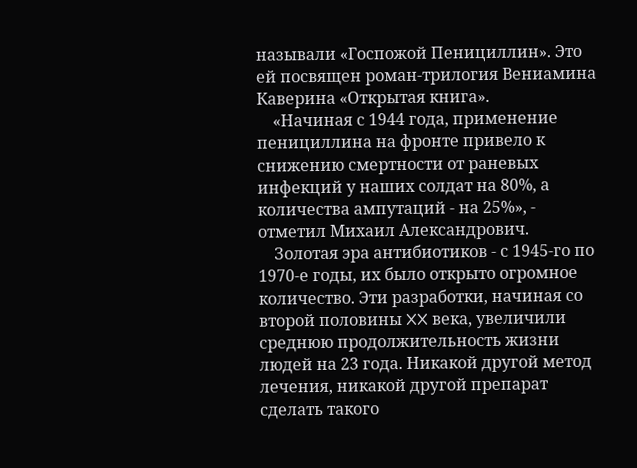называли «Госпожой Пенициллин». Это ей посвящен роман-трилогия Вениамина Каверина «Открытая книга».
    «Начиная с 1944 года, применение пенициллина на фронте привело к снижению смертности от раневых инфекций у наших солдат на 80%, а количества ампутаций - на 25%», - отметил Михаил Александрович.
    Золотая эра антибиотиков - с 1945-го по 1970-е годы, их было открыто огромное количество. Эти разработки, начиная со второй половины XX века, увеличили среднюю продолжительность жизни людей на 23 года. Никакой другой метод лечения, никакой другой препарат сделать такого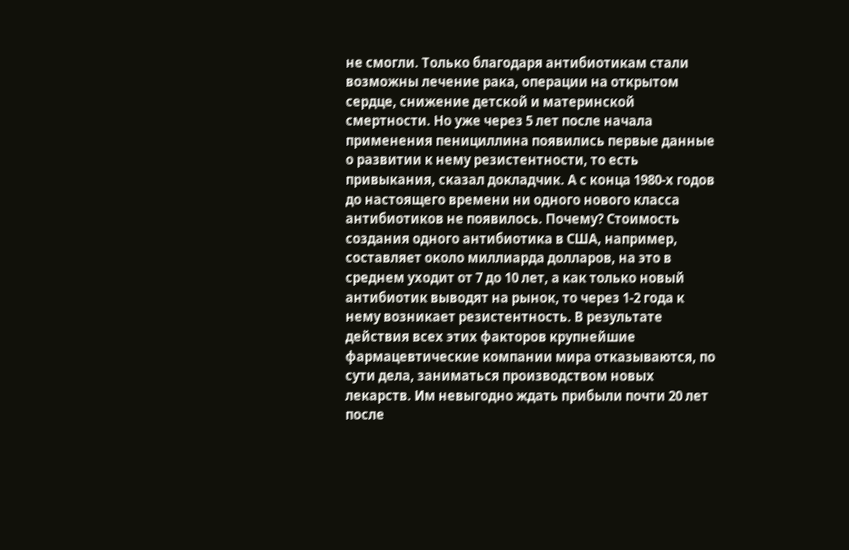не смогли. Только благодаря антибиотикам стали возможны лечение рака, операции на открытом сердце, снижение детской и материнской смертности. Но уже через 5 лет после начала применения пенициллина появились первые данные о развитии к нему резистентности, то есть привыкания, сказал докладчик. А с конца 1980-х годов до настоящего времени ни одного нового класса антибиотиков не появилось. Почему? Стоимость создания одного антибиотика в США, например, составляет около миллиарда долларов, на это в среднем уходит от 7 до 10 лет, а как только новый антибиотик выводят на рынок, то через 1-2 года к нему возникает резистентность. В результате действия всех этих факторов крупнейшие фармацевтические компании мира отказываются, по сути дела, заниматься производством новых лекарств. Им невыгодно ждать прибыли почти 20 лет после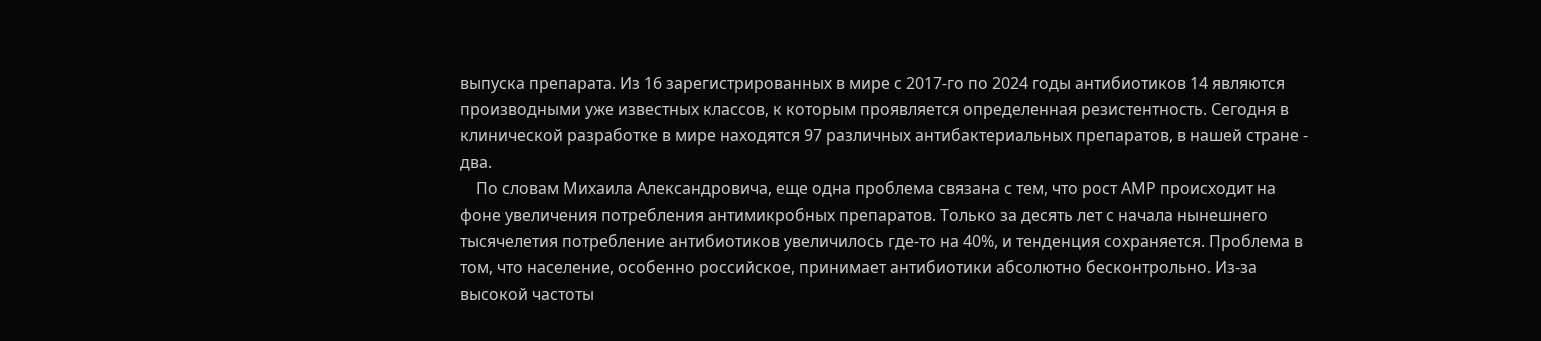выпуска препарата. Из 16 зарегистрированных в мире с 2017-го по 2024 годы антибиотиков 14 являются производными уже известных классов, к которым проявляется определенная резистентность. Сегодня в клинической разработке в мире находятся 97 различных антибактериальных препаратов, в нашей стране - два.
    По словам Михаила Александровича, еще одна проблема связана с тем, что рост АМР происходит на фоне увеличения потребления антимикробных препаратов. Только за десять лет с начала нынешнего тысячелетия потребление антибиотиков увеличилось где-то на 40%, и тенденция сохраняется. Проблема в том, что население, особенно российское, принимает антибиотики абсолютно бесконтрольно. Из-за высокой частоты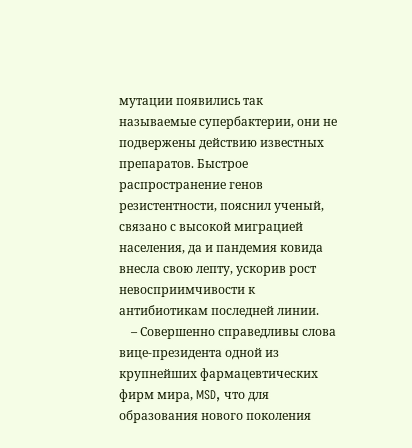мутации появились так называемые супербактерии, они не подвержены действию известных препаратов. Быстрое распространение генов резистентности, пояснил ученый, связано с высокой миграцией населения, да и пандемия ковида внесла свою лепту, ускорив рост невосприимчивости к антибиотикам последней линии.
    – Совершенно справедливы слова вице-президента одной из крупнейших фармацевтических фирм мира, MSD, что для образования нового поколения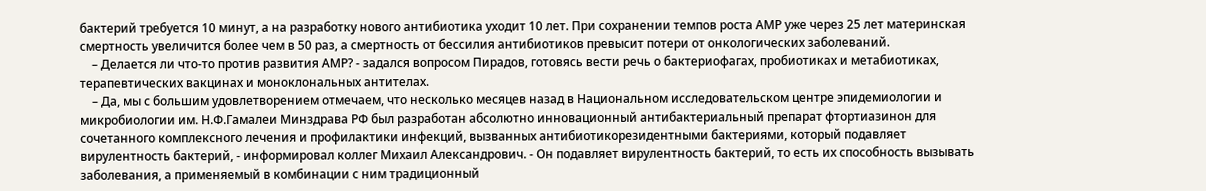бактерий требуется 10 минут, а на разработку нового антибиотика уходит 10 лет. При сохранении темпов роста АМР уже через 25 лет материнская смертность увеличится более чем в 50 раз, а смертность от бессилия антибиотиков превысит потери от онкологических заболеваний.
    – Делается ли что-то против развития АМР? - задался вопросом Пирадов, готовясь вести речь о бактериофагах, пробиотиках и метабиотиках, терапевтических вакцинах и моноклональных антителах.
    – Да, мы с большим удовлетворением отмечаем, что несколько месяцев назад в Национальном исследовательском центре эпидемиологии и микробиологии им. Н.Ф.Гамалеи Минздрава РФ был разработан абсолютно инновационный антибактериальный препарат фтортиазинон для сочетанного комплексного лечения и профилактики инфекций, вызванных антибиотикорезидентными бактериями, который подавляет вирулентность бактерий, - информировал коллег Михаил Александрович. - Он подавляет вирулентность бактерий, то есть их способность вызывать заболевания, а применяемый в комбинации с ним традиционный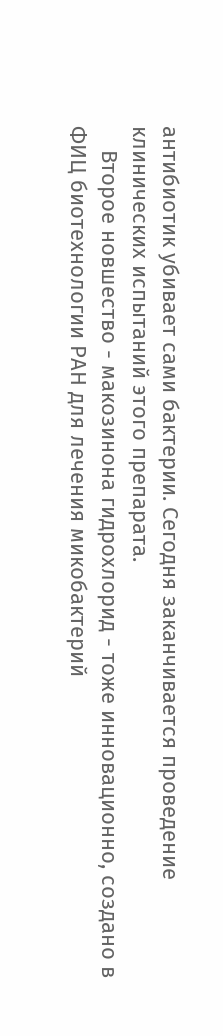антибиотик убивает сами бактерии. Сегодня заканчивается проведение клинических испытаний этого препарата.
    Второе новшество - макозинона гидрохлорид - тоже инновационно, создано в ФИЦ биотехнологии РАН для лечения микобактерий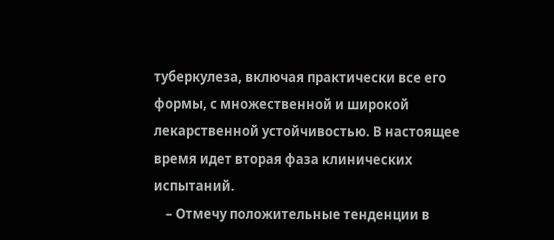туберкулеза, включая практически все его формы, с множественной и широкой лекарственной устойчивостью. В настоящее время идет вторая фаза клинических испытаний.
    – Отмечу положительные тенденции в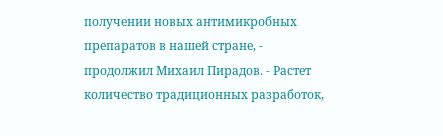получении новых антимикробных препаратов в нашей стране, - продолжил Михаил Пирадов. - Растет количество традиционных разработок,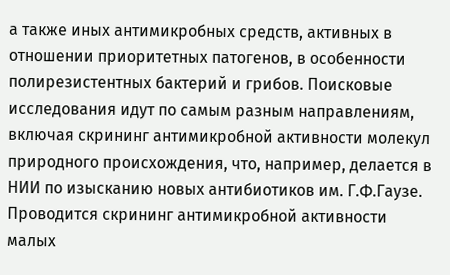а также иных антимикробных средств, активных в отношении приоритетных патогенов, в особенности полирезистентных бактерий и грибов. Поисковые исследования идут по самым разным направлениям, включая скрининг антимикробной активности молекул природного происхождения, что, например, делается в НИИ по изысканию новых антибиотиков им. Г.Ф.Гаузе. Проводится скрининг антимикробной активности малых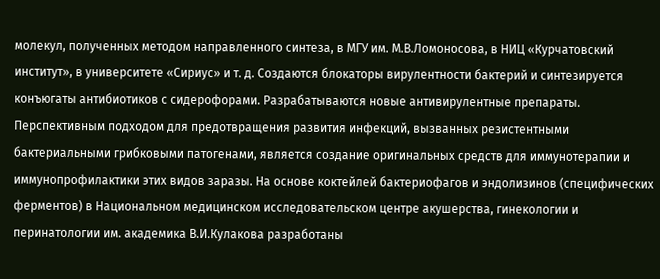молекул, полученных методом направленного синтеза, в МГУ им. М.В.Ломоносова, в НИЦ «Курчатовский институт», в университете «Сириус» и т. д. Создаются блокаторы вирулентности бактерий и синтезируется конъюгаты антибиотиков с сидерофорами. Разрабатываются новые антивирулентные препараты. Перспективным подходом для предотвращения развития инфекций, вызванных резистентными бактериальными грибковыми патогенами, является создание оригинальных средств для иммунотерапии и иммунопрофилактики этих видов заразы. На основе коктейлей бактериофагов и эндолизинов (специфических ферментов) в Национальном медицинском исследовательском центре акушерства, гинекологии и перинатологии им. академика В.И.Кулакова разработаны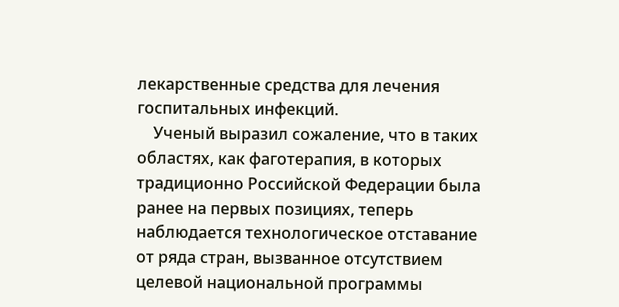лекарственные средства для лечения госпитальных инфекций.
    Ученый выразил сожаление, что в таких областях, как фаготерапия, в которых традиционно Российской Федерации была ранее на первых позициях, теперь наблюдается технологическое отставание от ряда стран, вызванное отсутствием целевой национальной программы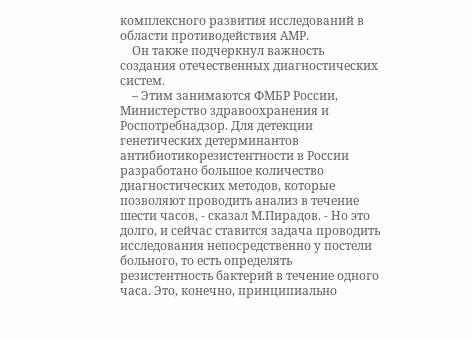комплексного развития исследований в области противодействия АМР.
    Он также подчеркнул важность создания отечественных диагностических систем.
    – Этим занимаются ФМБР России, Министерство здравоохранения и Роспотребнадзор. Для детекции генетических детерминантов антибиотикорезистентности в России разработано большое количество диагностических методов, которые позволяют проводить анализ в течение шести часов, - сказал М.Пирадов. - Но это долго, и сейчас ставится задача проводить исследования непосредственно у постели больного, то есть определять резистентность бактерий в течение одного часа. Это, конечно, принципиально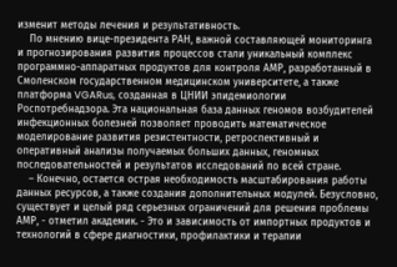изменит методы лечения и результативность.
    По мнению вице-президента РАН, важной составляющей мониторинга и прогнозирования развития процессов стали уникальный комплекс программно-аппаратных продуктов для контроля АМР, разработанный в Смоленском государственном медицинском университете, а также платформа VGARus, созданная в ЦНИИ эпидемиологии Роспотребнадзора. Эта национальная база данных геномов возбудителей инфекционных болезней позволяет проводить математическое моделирование развития резистентности, ретроспективный и оперативный анализы получаемых больших данных, геномных последовательностей и результатов исследований по всей стране.
    – Конечно, остается острая необходимость масштабирования работы данных ресурсов, а также создания дополнительных модулей. Безусловно, существует и целый ряд серьезных ограничений для решения проблемы АМР, - отметил академик. - Это и зависимость от импортных продуктов и технологий в сфере диагностики, профилактики и терапии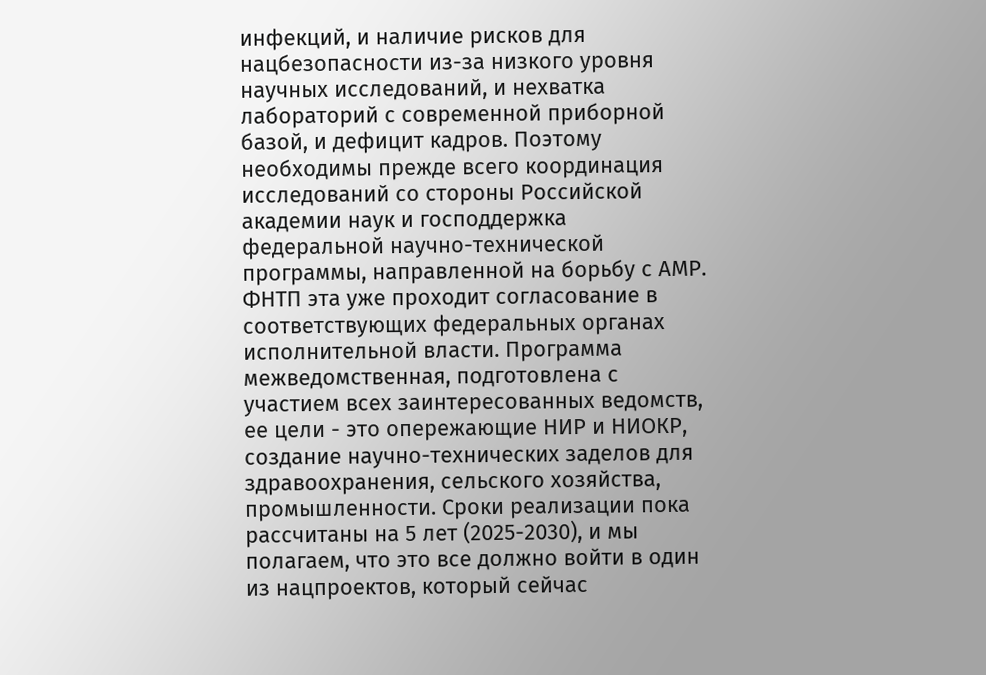инфекций, и наличие рисков для нацбезопасности из-за низкого уровня научных исследований, и нехватка лабораторий с современной приборной базой, и дефицит кадров. Поэтому необходимы прежде всего координация исследований со стороны Российской академии наук и господдержка федеральной научно-технической программы, направленной на борьбу с АМР. ФНТП эта уже проходит согласование в соответствующих федеральных органах исполнительной власти. Программа межведомственная, подготовлена с участием всех заинтересованных ведомств, ее цели - это опережающие НИР и НИОКР, создание научно-технических заделов для здравоохранения, сельского хозяйства, промышленности. Сроки реализации пока рассчитаны на 5 лет (2025-2030), и мы полагаем, что это все должно войти в один из нацпроектов, который сейчас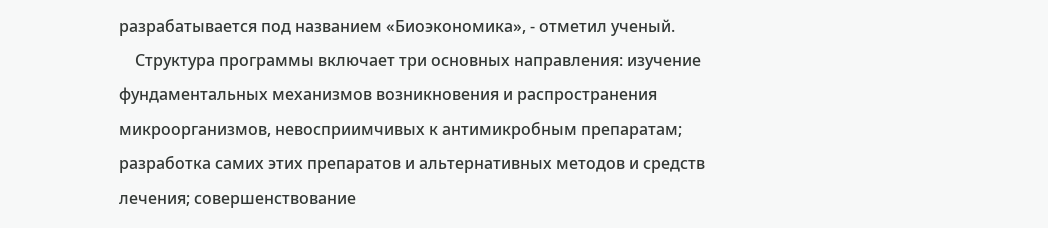разрабатывается под названием «Биоэкономика», - отметил ученый.
    Структура программы включает три основных направления: изучение фундаментальных механизмов возникновения и распространения микроорганизмов, невосприимчивых к антимикробным препаратам; разработка самих этих препаратов и альтернативных методов и средств лечения; совершенствование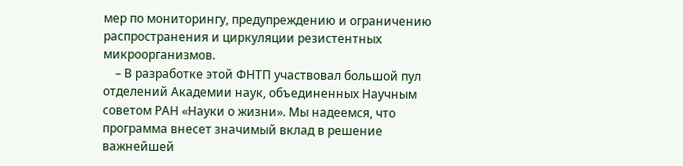мер по мониторингу, предупреждению и ограничению распространения и циркуляции резистентных микроорганизмов.
    – В разработке этой ФНТП участвовал большой пул отделений Академии наук, объединенных Научным советом РАН «Науки о жизни». Мы надеемся, что программа внесет значимый вклад в решение важнейшей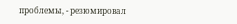проблемы, - резюмировал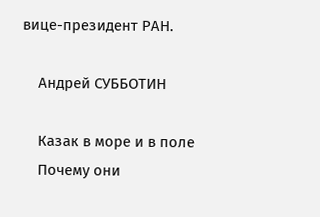вице-президент РАН.

    Андрей СУББОТИН

    Казак в море и в поле
    Почему они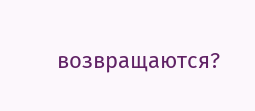возвращаются?